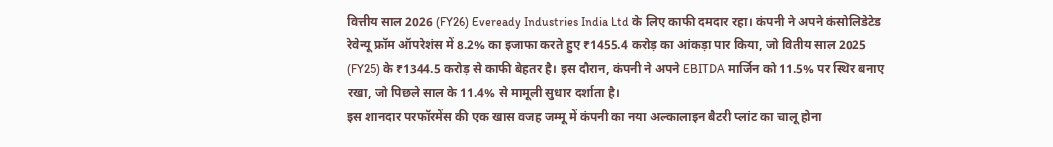वित्तीय साल 2026 (FY26) Eveready Industries India Ltd के लिए काफी दमदार रहा। कंपनी ने अपने कंसोलिडेटेड रेवेन्यू फ्रॉम ऑपरेशंस में 8.2% का इजाफा करते हुए ₹1455.4 करोड़ का आंकड़ा पार किया, जो वितीय साल 2025 (FY25) के ₹1344.5 करोड़ से काफी बेहतर है। इस दौरान, कंपनी ने अपने EBITDA मार्जिन को 11.5% पर स्थिर बनाए रखा, जो पिछले साल के 11.4% से मामूली सुधार दर्शाता है।
इस शानदार परफॉरमेंस की एक खास वजह जम्मू में कंपनी का नया अल्कालाइन बैटरी प्लांट का चालू होना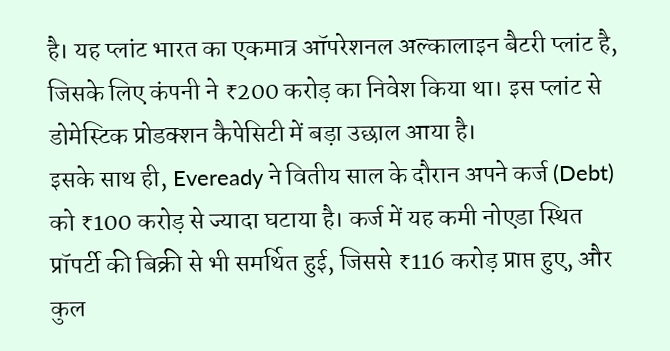है। यह प्लांट भारत का एकमात्र ऑपरेशनल अल्कालाइन बैटरी प्लांट है, जिसके लिए कंपनी ने ₹200 करोड़ का निवेश किया था। इस प्लांट से डोमेस्टिक प्रोडक्शन कैपेसिटी में बड़ा उछाल आया है।
इसके साथ ही, Eveready ने वितीय साल के दौरान अपने कर्ज (Debt) को ₹100 करोड़ से ज्यादा घटाया है। कर्ज में यह कमी नोएडा स्थित प्रॉपर्टी की बिक्री से भी समर्थित हुई, जिससे ₹116 करोड़ प्राप्त हुए, और कुल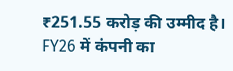₹251.55 करोड़ की उम्मीद है।
FY26 में कंपनी का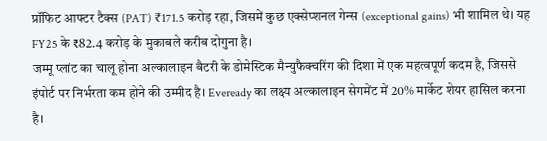प्रॉफिट आफ्टर टैक्स (PAT) ₹171.5 करोड़ रहा, जिसमें कुछ एक्सेप्शनल गेन्स (exceptional gains) भी शामिल थे। यह FY25 के ₹82.4 करोड़ के मुकाबले करीब दोगुना है।
जम्मू प्लांट का चालू होना अल्कालाइन बैटरी के डोमेस्टिक मैन्युफैक्चरिंग की दिशा में एक महत्वपूर्ण कदम है, जिससे इंपोर्ट पर निर्भरता कम होने की उम्मीद है। Eveready का लक्ष्य अल्कालाइन सेगमेंट में 20% मार्केट शेयर हासिल करना है।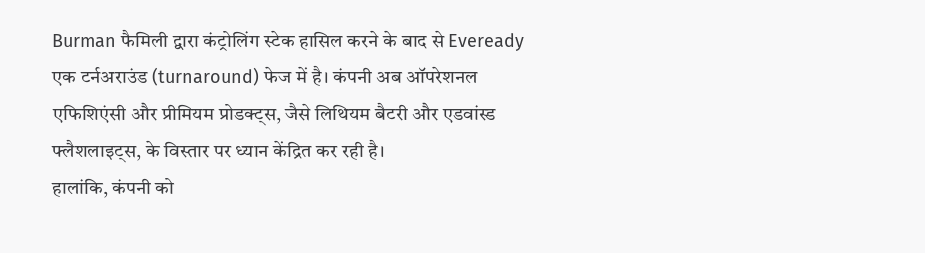Burman फैमिली द्वारा कंट्रोलिंग स्टेक हासिल करने के बाद से Eveready एक टर्नअराउंड (turnaround) फेज में है। कंपनी अब ऑपरेशनल एफिशिएंसी और प्रीमियम प्रोडक्ट्स, जैसे लिथियम बैटरी और एडवांस्ड फ्लैशलाइट्स, के विस्तार पर ध्यान केंद्रित कर रही है।
हालांकि, कंपनी को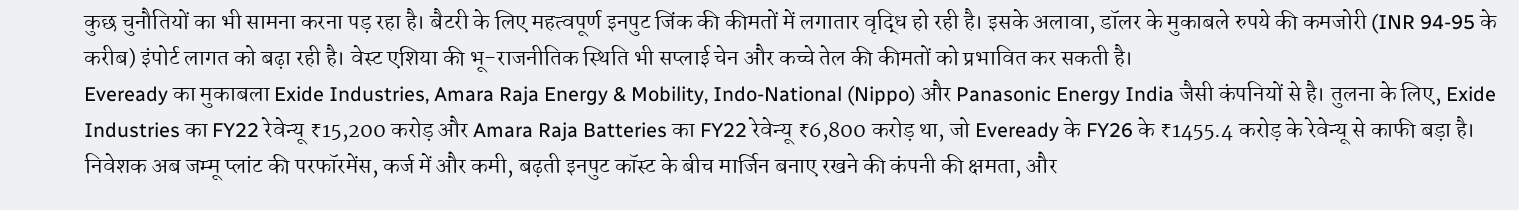कुछ चुनौतियों का भी सामना करना पड़ रहा है। बैटरी के लिए महत्वपूर्ण इनपुट जिंक की कीमतों में लगातार वृद्धि हो रही है। इसके अलावा, डॉलर के मुकाबले रुपये की कमजोरी (INR 94-95 के करीब) इंपोर्ट लागत को बढ़ा रही है। वेस्ट एशिया की भू-राजनीतिक स्थिति भी सप्लाई चेन और कच्चे तेल की कीमतों को प्रभावित कर सकती है।
Eveready का मुकाबला Exide Industries, Amara Raja Energy & Mobility, Indo-National (Nippo) और Panasonic Energy India जैसी कंपनियों से है। तुलना के लिए, Exide Industries का FY22 रेवेन्यू ₹15,200 करोड़ और Amara Raja Batteries का FY22 रेवेन्यू ₹6,800 करोड़ था, जो Eveready के FY26 के ₹1455.4 करोड़ के रेवेन्यू से काफी बड़ा है।
निवेशक अब जम्मू प्लांट की परफॉरमेंस, कर्ज में और कमी, बढ़ती इनपुट कॉस्ट के बीच मार्जिन बनाए रखने की कंपनी की क्षमता, और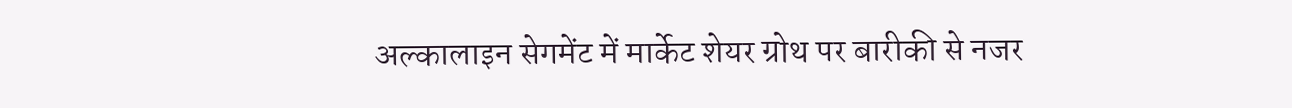अल्कालाइन सेगमेंट में मार्केट शेयर ग्रोथ पर बारीकी से नजर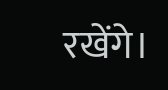रखेंगे।